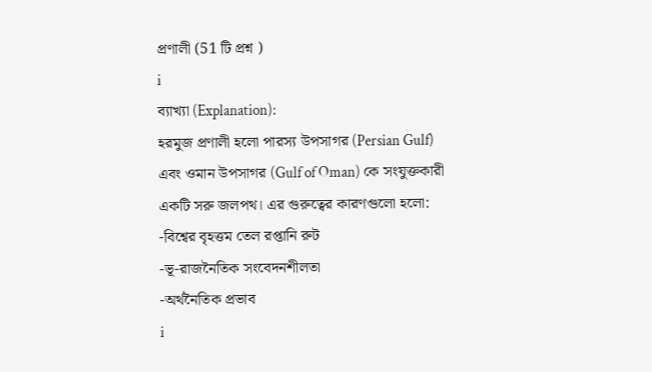প্রণালী (51 টি প্রশ্ন )
i
ব্যাখ্যা (Explanation):
হরমুজ প্রণালী হলো পারস্য উপসাগর (Persian Gulf) এবং ওমান উপসাগর (Gulf of Oman) কে সংযুক্তকারী একটি সরু জলপথ। এর গুরুত্বের কারণগুলো হলো:
-বিশ্বের বৃহত্তম তেল রপ্তানি রুট
-ভূ-রাজনৈতিক সংবেদনশীলতা
-অর্থনৈতিক প্রভাব
i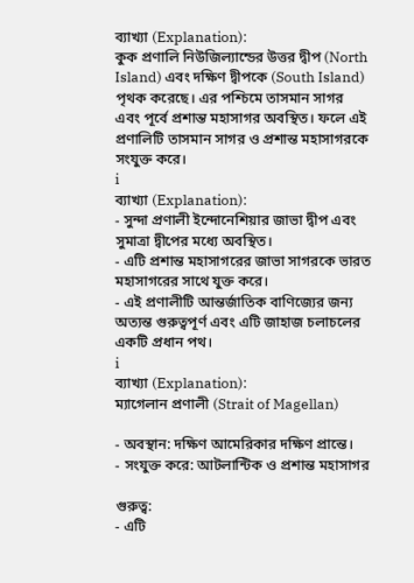ব্যাখ্যা (Explanation):
কুক প্রণালি নিউজিল্যান্ডের উত্তর দ্বীপ (North Island) এবং দক্ষিণ দ্বীপকে (South Island) পৃথক করেছে। এর পশ্চিমে তাসমান সাগর এবং পূর্বে প্রশান্ত মহাসাগর অবস্থিত। ফলে এই প্রণালিটি তাসমান সাগর ও প্রশান্ত মহাসাগরকে সংযুক্ত করে।
i
ব্যাখ্যা (Explanation):
- সুন্দা প্রণালী ইন্দোনেশিয়ার জাভা দ্বীপ এবং সুমাত্রা দ্বীপের মধ্যে অবস্থিত।
- এটি প্রশান্ত মহাসাগরের জাভা সাগরকে ভারত মহাসাগরের সাথে যুক্ত করে।
- এই প্রণালীটি আন্তর্জাতিক বাণিজ্যের জন্য অত্যন্ত গুরুত্বপূর্ণ এবং এটি জাহাজ চলাচলের একটি প্রধান পথ।
i
ব্যাখ্যা (Explanation):
ম্যাগেলান প্রণালী (Strait of Magellan)

- অবস্থান: দক্ষিণ আমেরিকার দক্ষিণ প্রান্তে।
- সংযুক্ত করে: আটলান্টিক ও প্রশান্ত মহাসাগর

গুরুত্ব:
- এটি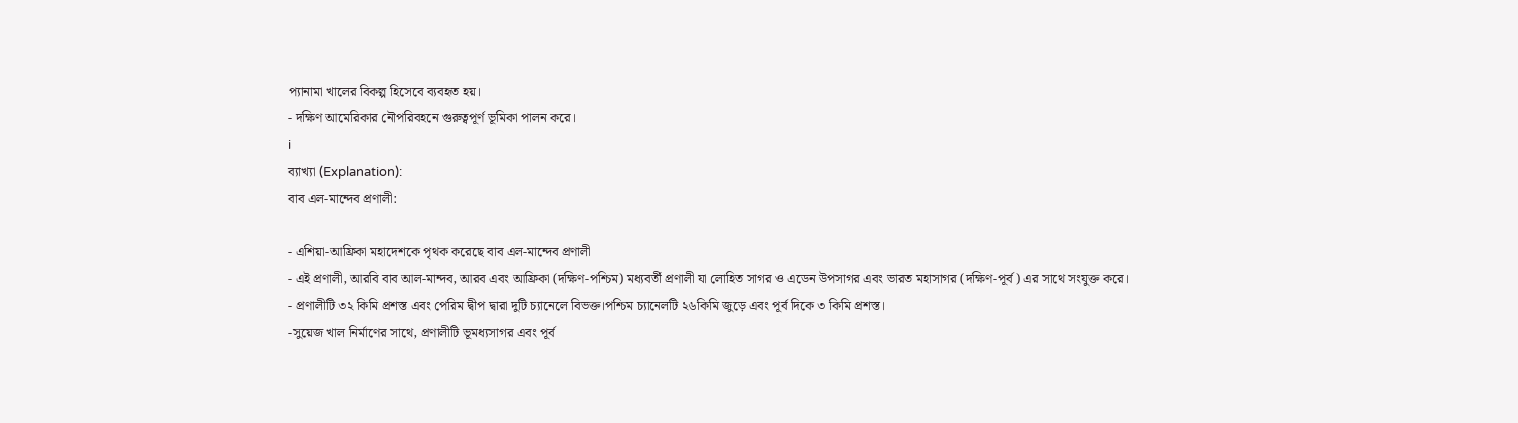প্যানামা খালের বিকল্প হিসেবে ব্যবহৃত হয়।
- দক্ষিণ আমেরিকার নৌপরিবহনে গুরুত্বপূর্ণ ভূমিকা পালন করে।
i
ব্যাখ্যা (Explanation):
বাব এল-মান্দেব প্রণালী:

- এশিয়া-আফ্রিকা মহাদেশকে পৃথক করেছে বাব এল-মান্দেব প্রণালী
- এই প্রণালী, আরবি বাব আল-মান্দব, আরব এবং আফ্রিকা (দক্ষিণ-পশ্চিম) মধ্যবর্তী প্রণালী যা লোহিত সাগর ও এডেন উপসাগর এবং ভারত মহাসাগর (দক্ষিণ-পূর্ব) এর সাথে সংযুক্ত করে।
- প্রণালীটি ৩২ কিমি প্রশস্ত এবং পেরিম দ্বীপ দ্বারা দুটি চ্যানেলে বিভক্ত।পশ্চিম চ্যানেলটি ২৬কিমি জুড়ে এবং পূর্ব দিকে ৩ কিমি প্রশস্ত।
-সুয়েজ খাল নির্মাণের সাথে, প্রণালীটি ভূমধ্যসাগর এবং পূর্ব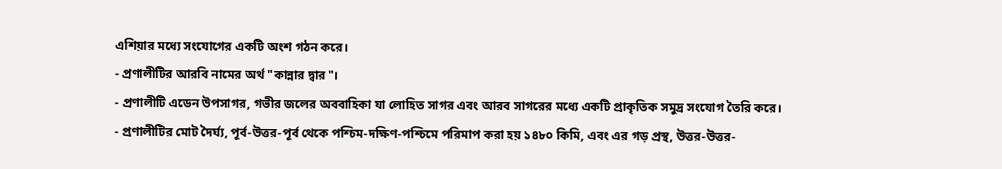এশিয়ার মধ্যে সংযোগের একটি অংশ গঠন করে।
- প্রণালীটির আরবি নামের অর্থ "কান্নার দ্বার"।
- প্রণালীটি এডেন উপসাগর, গভীর জলের অববাহিকা যা লোহিত সাগর এবং আরব সাগরের মধ্যে একটি প্রাকৃতিক সমুদ্র সংযোগ তৈরি করে।
- প্রণালীটির মোট দৈর্ঘ্য, পূর্ব-উত্তর-পূর্ব থেকে পশ্চিম-দক্ষিণ-পশ্চিমে পরিমাপ করা হয় ১৪৮০ কিমি, এবং এর গড় প্রস্থ, উত্তর-উত্তর-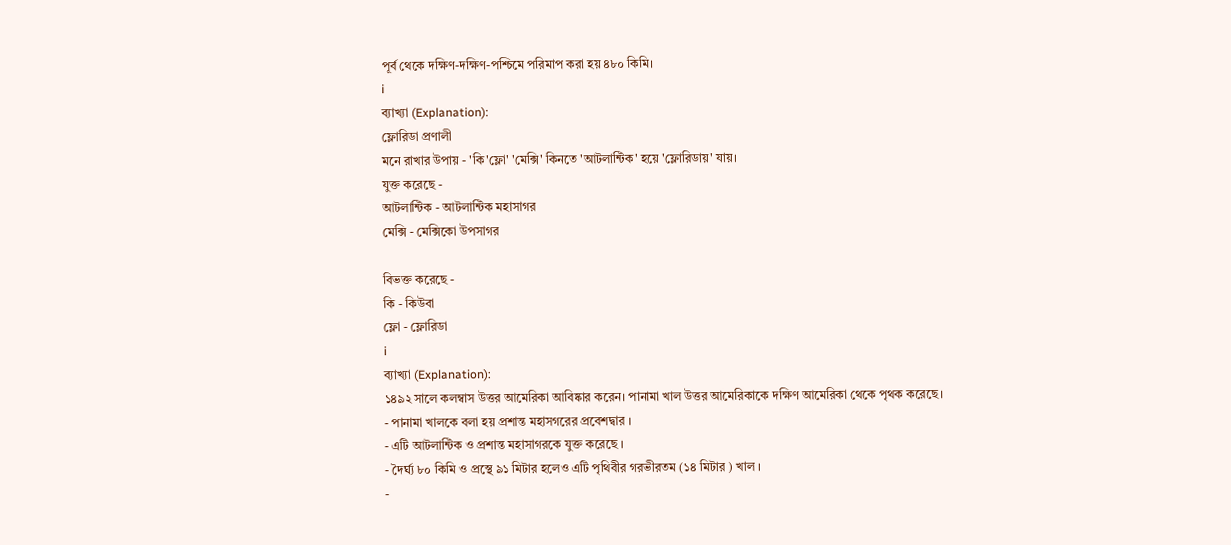পূর্ব থেকে দক্ষিণ-দক্ষিণ-পশ্চিমে পরিমাপ করা হয় ৪৮০ কিমি।
i
ব্যাখ্যা (Explanation):
ফ্লোরিডা প্রণালী
মনে রাখার উপায় - 'কি'ফ্লো' 'মেক্সি' কিনতে 'আটলান্টিক' হয়ে 'ফ্লোরিডায়' যায়।
যুক্ত করেছে -
আটলান্টিক - আটলান্টিক মহাসাগর
মেক্সি - মেক্সিকো উপসাগর

বিভক্ত করেছে -
কি - কিউবা
ফ্লো - ফ্লোরিডা
i
ব্যাখ্যা (Explanation):
১৪৯২ সালে কলম্বাস উত্তর আমেরিকা আবিষ্কার করেন। পানামা খাল উত্তর আমেরিকাকে দক্ষিণ আমেরিকা থেকে পৃথক করেছে।
- পানামা খালকে বলা হয় প্রশান্ত মহাসগরের প্রবেশদ্বার ।
- এটি আটলান্টিক ও প্রশান্ত মহাসাগরকে যুক্ত করেছে ।
- দৈর্ঘ্য ৮০ কিমি ও প্রস্থে ৯১ মিটার হলেও এটি পৃথিবীর গরভীরতম (১৪ মিটার ) খাল ।
-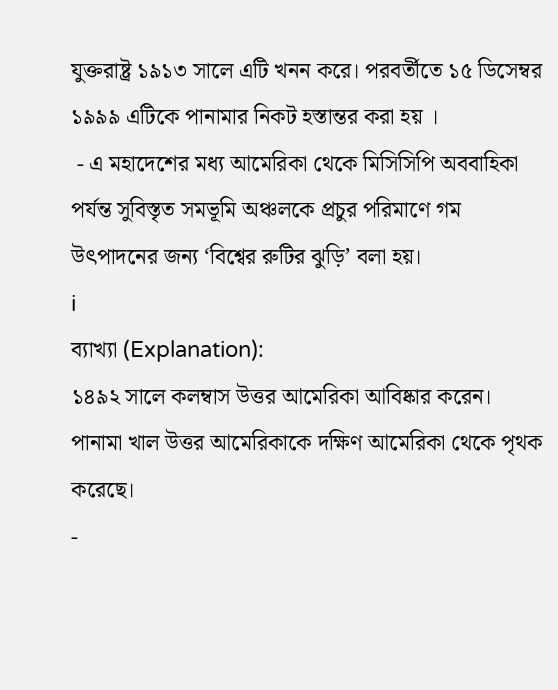যুক্তরাষ্ট্র ১৯১৩ সালে এটি খনন করে। পরবর্তীতে ১৫ ডিসেম্বর ১৯৯৯ এটিকে পানামার নিকট হস্তান্তর করা হয় ।
 - এ মহাদেশের মধ্য আমেরিকা থেকে মিসিসিপি অববাহিকা পর্যন্ত সুবিস্তৃত সমভূমি অঞ্চলকে প্রচুর পরিমাণে গম উৎপাদনের জন্য ‘বিশ্বের রুটির ঝুড়ি’ বলা হয়।
i
ব্যাখ্যা (Explanation):
১৪৯২ সালে কলম্বাস উত্তর আমেরিকা আবিষ্কার করেন। পানামা খাল উত্তর আমেরিকাকে দক্ষিণ আমেরিকা থেকে পৃথক করেছে।
-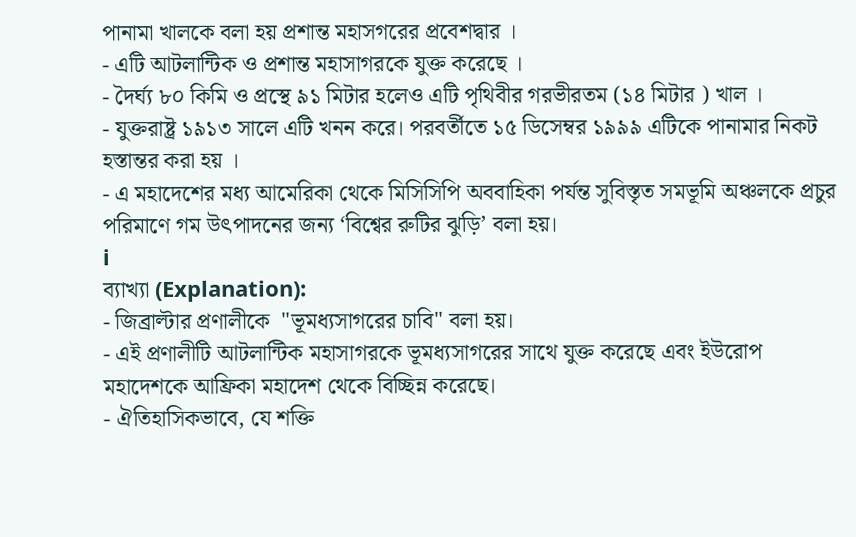পানামা খালকে বলা হয় প্রশান্ত মহাসগরের প্রবেশদ্বার ।
- এটি আটলান্টিক ও প্রশান্ত মহাসাগরকে যুক্ত করেছে ।
- দৈর্ঘ্য ৮০ কিমি ও প্রস্থে ৯১ মিটার হলেও এটি পৃথিবীর গরভীরতম (১৪ মিটার ) খাল ।
- যুক্তরাষ্ট্র ১৯১৩ সালে এটি খনন করে। পরবর্তীতে ১৫ ডিসেম্বর ১৯৯৯ এটিকে পানামার নিকট হস্তান্তর করা হয় ।
- এ মহাদেশের মধ্য আমেরিকা থেকে মিসিসিপি অববাহিকা পর্যন্ত সুবিস্তৃত সমভূমি অঞ্চলকে প্রচুর পরিমাণে গম উৎপাদনের জন্য ‘বিশ্বের রুটির ঝুড়ি’ বলা হয়।
i
ব্যাখ্যা (Explanation):
- জিব্রাল্টার প্রণালীকে  "ভূমধ্যসাগরের চাবি" বলা হয়।
- এই প্রণালীটি আটলান্টিক মহাসাগরকে ভূমধ্যসাগরের সাথে যুক্ত করেছে এবং ইউরোপ মহাদেশকে আফ্রিকা মহাদেশ থেকে বিচ্ছিন্ন করেছে।
- ঐতিহাসিকভাবে, যে শক্তি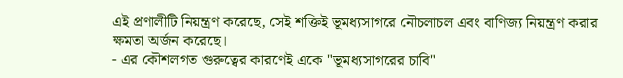এই প্রণালীটি নিয়ন্ত্রণ করেছে, সেই শক্তিই ভূমধ্যসাগরে নৌচলাচল এবং বাণিজ্য নিয়ন্ত্রণ করার ক্ষমতা অর্জন করেছে।
- এর কৌশলগত গুরুত্বের কারণেই একে "ভূমধ্যসাগরের চাবি"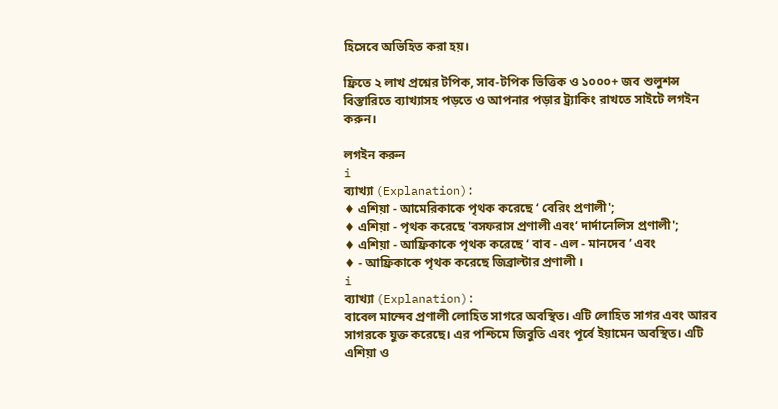হিসেবে অভিহিত করা হয়।

ফ্রিতে ২ লাখ প্রশ্নের টপিক, সাব-টপিক ভিত্তিক ও ১০০০+ জব শুলুশন্স বিস্তারিতে ব্যাখ্যাসহ পড়তে ও আপনার পড়ার ট্র্যাকিং রাখতে সাইটে লগইন করুন।

লগইন করুন
i
ব্যাখ্যা (Explanation):
♦ এশিয়া - আমেরিকাকে পৃথক করেছে ‘ বেরিং প্রণালী';
♦ এশিয়া - পৃথক করেছে 'বসফরাস প্রণালী এবং‘ দার্দানেলিস প্রণালী';
♦ এশিয়া - আফ্রিকাকে পৃথক করেছে ‘ বাব - এল - মানদেব ’ এবং
♦ - আফ্রিকাকে পৃথক করেছে জিব্রাল্টার প্রণালী ।
i
ব্যাখ্যা (Explanation):
বাবেল মান্দেব প্রণালী লোহিত সাগরে অবস্থিত। এটি লোহিত সাগর এবং আরব সাগরকে যুক্ত করেছে। এর পশ্চিমে জিবুতি এবং পূর্বে ইয়ামেন অবস্থিত। এটি এশিয়া ও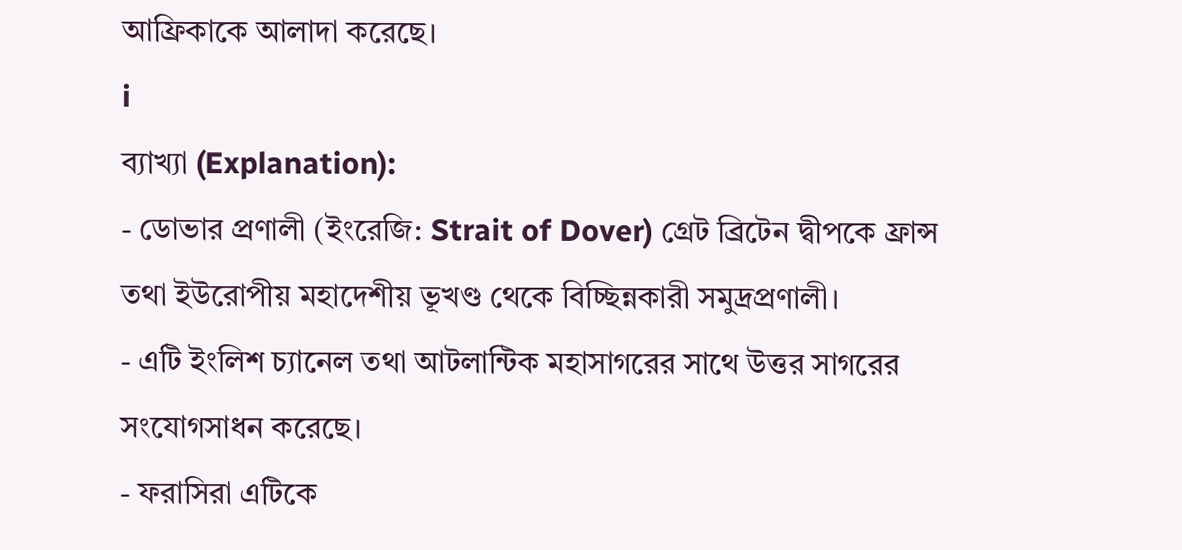আফ্রিকাকে আলাদা করেছে।
i
ব্যাখ্যা (Explanation):
- ডোভার প্রণালী (ইংরেজি: Strait of Dover) গ্রেট ব্রিটেন দ্বীপকে ফ্রান্স তথা ইউরোপীয় মহাদেশীয় ভূখণ্ড থেকে বিচ্ছিন্নকারী সমুদ্রপ্রণালী।
- এটি ইংলিশ চ্যানেল তথা আটলান্টিক মহাসাগরের সাথে উত্তর সাগরের সংযোগসাধন করেছে।
- ফরাসিরা এটিকে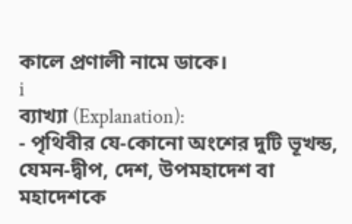কালে প্রণালী নামে ডাকে।
i
ব্যাখ্যা (Explanation):
- পৃথিবীর যে-কোনো অংশের দুটি ভূখন্ড, যেমন-দ্বীপ, দেশ, উপমহাদেশ বা মহাদেশকে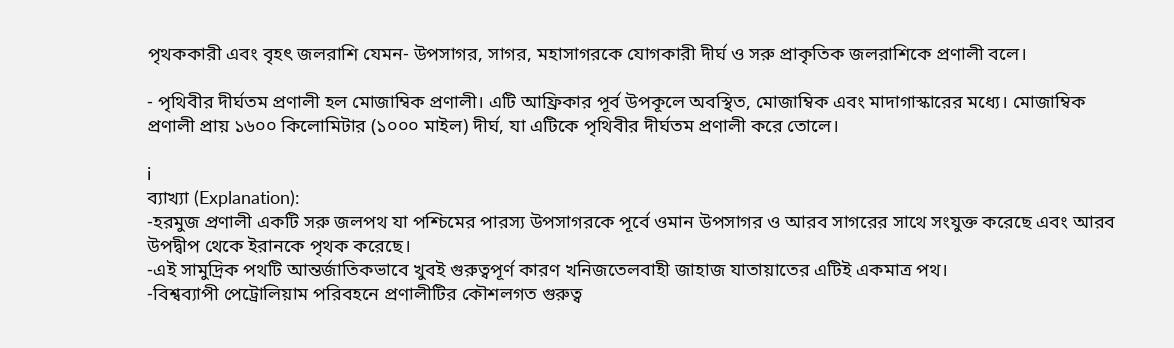পৃথককারী এবং বৃহৎ জলরাশি যেমন- উপসাগর, সাগর, মহাসাগরকে যোগকারী দীর্ঘ ও সরু প্রাকৃতিক জলরাশিকে প্রণালী বলে।

- পৃথিবীর দীর্ঘতম প্রণালী হল মোজাম্বিক প্রণালী। এটি আফ্রিকার পূর্ব উপকূলে অবস্থিত, মোজাম্বিক এবং মাদাগাস্কারের মধ্যে। মোজাম্বিক প্রণালী প্রায় ১৬০০ কিলোমিটার (১০০০ মাইল) দীর্ঘ, যা এটিকে পৃথিবীর দীর্ঘতম প্রণালী করে তোলে।

i
ব্যাখ্যা (Explanation):
-হরমুজ প্রণালী একটি সরু জলপথ যা পশ্চিমের পারস্য উপসাগরকে পূর্বে ওমান উপসাগর ও আরব সাগরের সাথে সংযুক্ত করেছে এবং আরব উপদ্বীপ থেকে ইরানকে পৃথক করেছে।
-এই সামুদ্রিক পথটি আন্তর্জাতিকভাবে খুবই গুরুত্বপূর্ণ কারণ খনিজতেলবাহী জাহাজ যাতায়াতের এটিই একমাত্র পথ।
-বিশ্বব্যাপী পেট্রোলিয়াম পরিবহনে প্রণালীটির কৌশলগত গুরুত্ব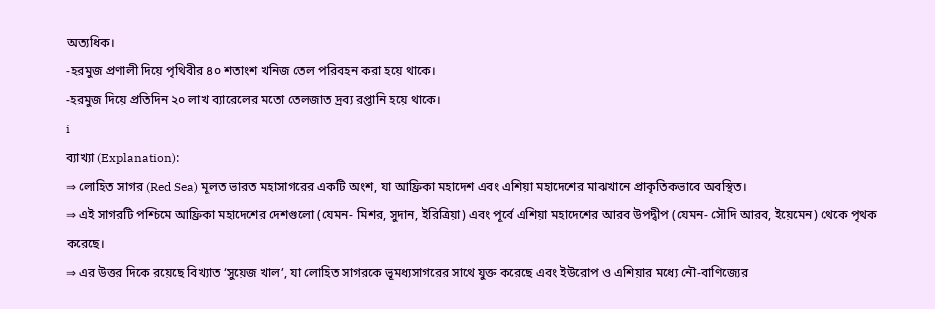অত্যধিক।
-হরমুজ প্রণালী দিয়ে পৃথিবীর ৪০ শতাংশ খনিজ তেল পরিবহন করা হয়ে থাকে।
-হরমুজ দিয়ে প্রতিদিন ২০ লাখ ব্যারেলের মতো তেলজাত দ্রব্য রপ্তানি হয়ে থাকে।
i
ব্যাখ্যা (Explanation):
⇒ লোহিত সাগর (Red Sea) মূলত ভারত মহাসাগরের একটি অংশ, যা আফ্রিকা মহাদেশ এবং এশিয়া মহাদেশের মাঝখানে প্রাকৃতিকভাবে অবস্থিত।
⇒ এই সাগরটি পশ্চিমে আফ্রিকা মহাদেশের দেশগুলো (যেমন- মিশর, সুদান, ইরিত্রিয়া) এবং পূর্বে এশিয়া মহাদেশের আরব উপদ্বীপ (যেমন- সৌদি আরব, ইয়েমেন) থেকে পৃথক করেছে।
⇒ এর উত্তর দিকে রয়েছে বিখ্যাত ‘সুয়েজ খাল’, যা লোহিত সাগরকে ভূমধ্যসাগরের সাথে যুক্ত করেছে এবং ইউরোপ ও এশিয়ার মধ্যে নৌ-বাণিজ্যের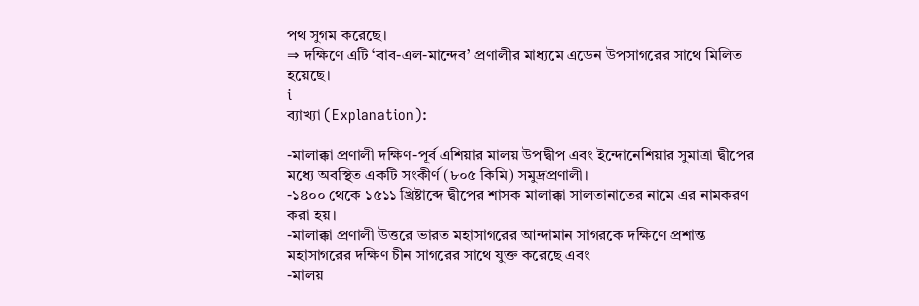পথ সুগম করেছে।
⇒ দক্ষিণে এটি ‘বাব-এল-মান্দেব’ প্রণালীর মাধ্যমে এডেন উপসাগরের সাথে মিলিত হয়েছে।
i
ব্যাখ্যা (Explanation):

-মালাক্কা প্রণালী দক্ষিণ-পূর্ব এশিয়ার মালয় উপদ্বীপ এবং ইন্দোনেশিয়ার সুমাত্রা দ্বীপের মধ্যে অবস্থিত একটি সংকীর্ণ (৮০৫ কিমি) সমুদ্রপ্রণালী।
-১৪০০ থেকে ১৫১১ খ্রিষ্টাব্দে দ্বীপের শাসক মালাক্কা সালতানাতের নামে এর নামকরণ করা হয়।
-মালাক্কা প্রণালী উত্তরে ভারত মহাসাগরের আন্দামান সাগরকে দক্ষিণে প্রশান্ত মহাসাগরের দক্ষিণ চীন সাগরের সাথে যুক্ত করেছে এবং
-মালয়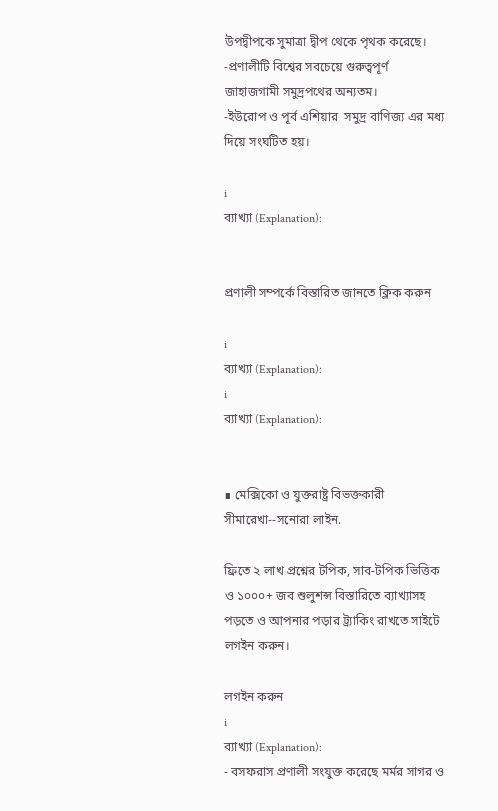উপদ্বীপকে সুমাত্রা দ্বীপ থেকে পৃথক করেছে।
-প্রণালীটি বিশ্বের সবচেয়ে গুরুত্বপূর্ণ জাহাজগামী সমুদ্রপথের অন্যতম।
-ইউরোপ ও পূর্ব এশিয়ার  সমুদ্র বাণিজ্য এর মধ্য দিয়ে সংঘটিত হয়।

i
ব্যাখ্যা (Explanation):


প্রণালী সম্পর্কে বিস্তারিত জানতে ক্লিক করুন

i
ব্যাখ্যা (Explanation):
i
ব্যাখ্যা (Explanation):


∎ মেক্সিকো ও যুক্তরাষ্ট্র বিভক্তকারী সীমারেখা--সনোরা লাইন.

ফ্রিতে ২ লাখ প্রশ্নের টপিক, সাব-টপিক ভিত্তিক ও ১০০০+ জব শুলুশন্স বিস্তারিতে ব্যাখ্যাসহ পড়তে ও আপনার পড়ার ট্র্যাকিং রাখতে সাইটে লগইন করুন।

লগইন করুন
i
ব্যাখ্যা (Explanation):
- বসফরাস প্রণালী সংযুক্ত করেছে মর্মর সাগর ও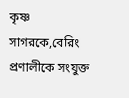কৃষ্ণ সাগরকে,বেরিং প্রণালীকে সংযুক্ত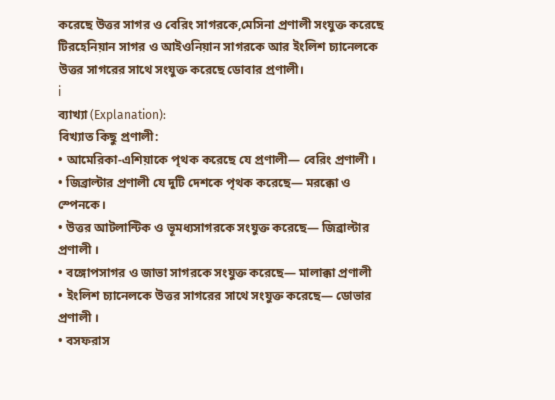করেছে উত্তর সাগর ও বেরিং সাগরকে,মেসিনা প্রণালী সংযুক্ত করেছে টিরহেনিয়ান সাগর ও আইওনিয়ান সাগরকে আর ইংলিশ চ্যানেলকে উত্তর সাগরের সাথে সংযুক্ত করেছে ডোবার প্রণালী।
i
ব্যাখ্যা (Explanation):
বিখ্যাত কিছু প্রণালী:
• আমেরিকা-এশিয়াকে পৃথক করেছে যে প্রণালী— বেরিং প্রণালী ।
• জিব্রাল্টার প্রণালী যে দুটি দেশকে পৃথক করেছে— মরক্কো ও স্পেনকে।
• উত্তর আটলান্টিক ও ভূমধ্যসাগরকে সংযুক্ত করেছে— জিব্রাল্টার প্রণালী ।
• বঙ্গোপসাগর ও জাভা সাগরকে সংযুক্ত করেছে— মালাক্কা প্রণালী
• ইংলিশ চ্যানেলকে উত্তর সাগরের সাথে সংযুক্ত করেছে— ডোভার প্রণালী ।
• বসফরাস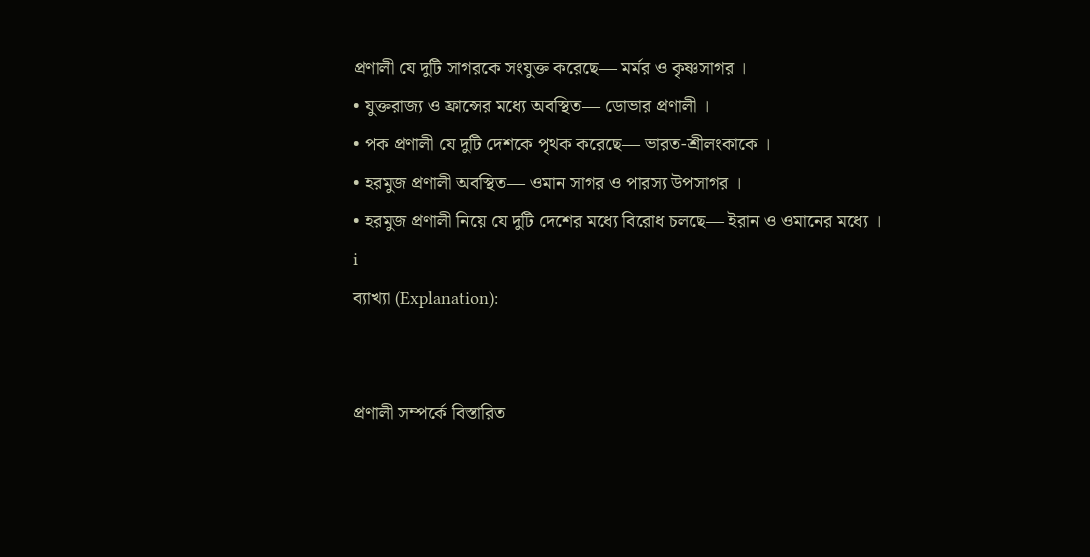প্রণালী যে দুটি সাগরকে সংযুক্ত করেছে— মর্মর ও কৃষ্ণসাগর ।
• যুক্তরাজ্য ও ফ্রান্সের মধ্যে অবস্থিত— ডোভার প্রণালী ।
• পক প্রণালী যে দুটি দেশকে পৃথক করেছে— ভারত-শ্রীলংকাকে ।
• হরমুজ প্রণালী অবস্থিত— ওমান সাগর ও পারস্য উপসাগর ।
• হরমুজ প্রণালী নিয়ে যে দুটি দেশের মধ্যে বিরোধ চলছে— ইরান ও ওমানের মধ্যে ।
i
ব্যাখ্যা (Explanation):


প্রণালী সম্পর্কে বিস্তারিত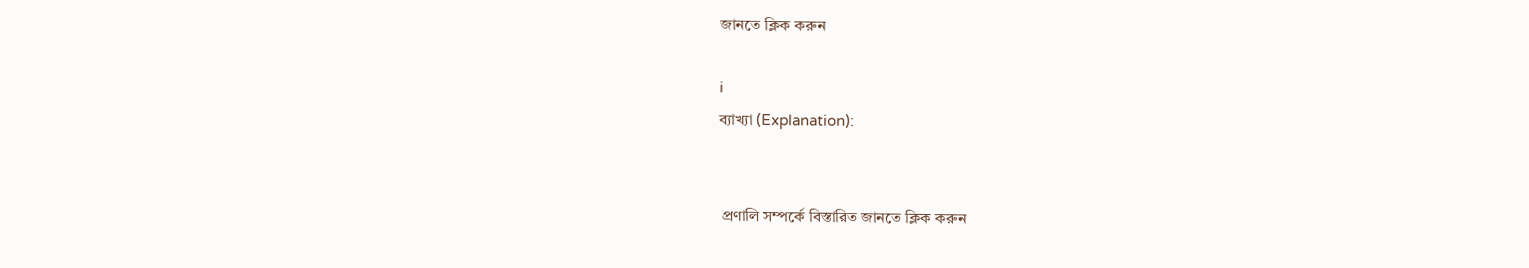জানতে ক্লিক করুন

i
ব্যাখ্যা (Explanation):


 প্রণালি সম্পর্কে বিস্তারিত জানতে ক্লিক করুন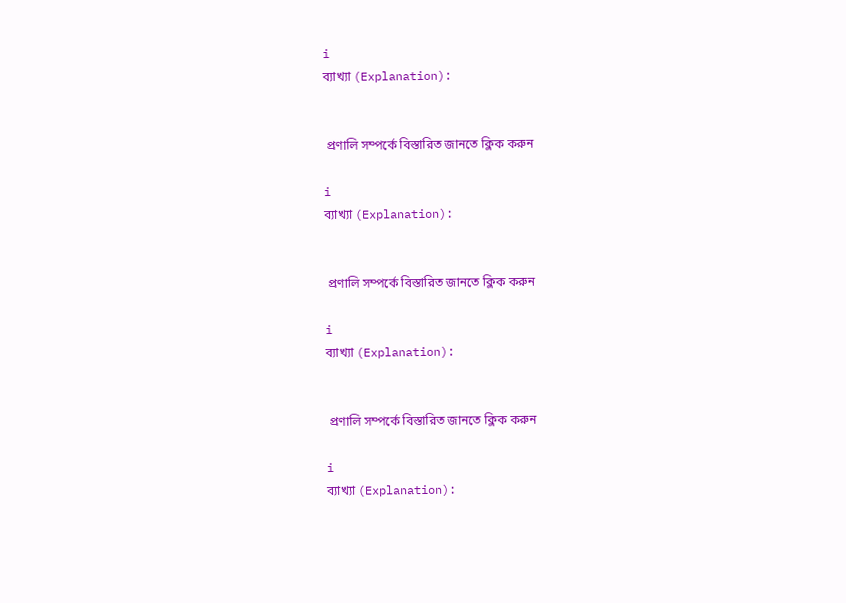i
ব্যাখ্যা (Explanation):


 প্রণালি সম্পর্কে বিস্তারিত জানতে ক্লিক করুন

i
ব্যাখ্যা (Explanation):


 প্রণালি সম্পর্কে বিস্তারিত জানতে ক্লিক করুন

i
ব্যাখ্যা (Explanation):


 প্রণালি সম্পর্কে বিস্তারিত জানতে ক্লিক করুন

i
ব্যাখ্যা (Explanation):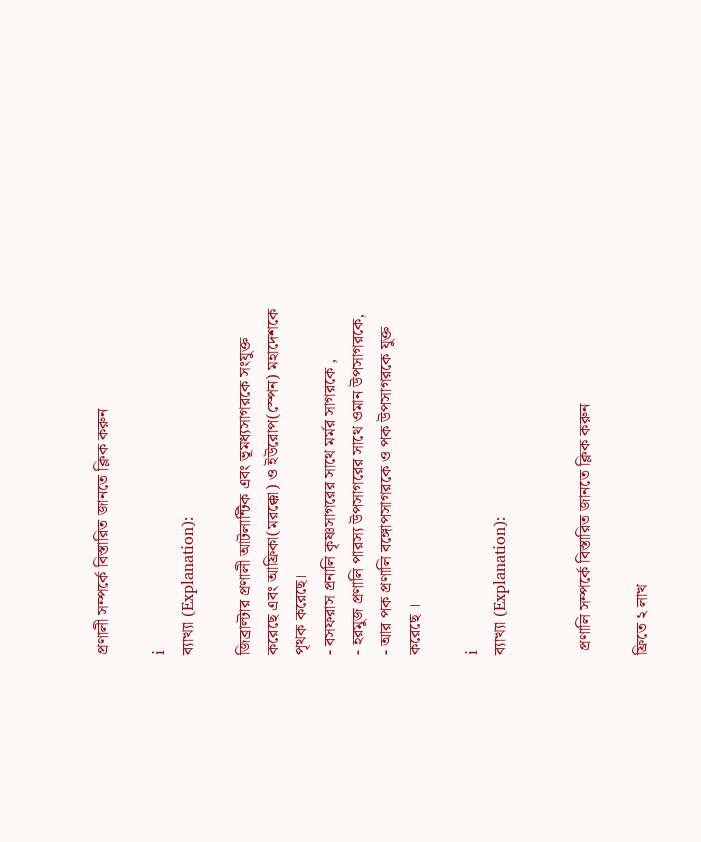প্রণালী সম্পর্কে বিস্তারিত জানতে ক্লিক করুন

i
ব্যাখ্যা (Explanation):

জিব্রাল্টার প্রণালী আটলান্টিক এবং ভূমধ্যসাগরকে সংযুক্ত করেছে এবং আফ্রিকা(মরক্কো) ও ইউরোপ(স্পেন) মহাদেশকে পৃথক করেছে।
- বসফরাস প্রনালি কৃষ্ণসাগরের সাথে মর্মর সাগরকে ,
- হরমুজ প্রণালি পারস্য উপসাগরের সাথে ওমান উপসাগরকে,
- আর পক প্রণালি বঙ্গোপসাগরকে ও পক উপসাগরকে যুক্ত করেছে ।

i
ব্যাখ্যা (Explanation):


 প্রণালি সম্পর্কে বিস্তারিত জানতে ক্লিক করুন

ফ্রিতে ২ লাখ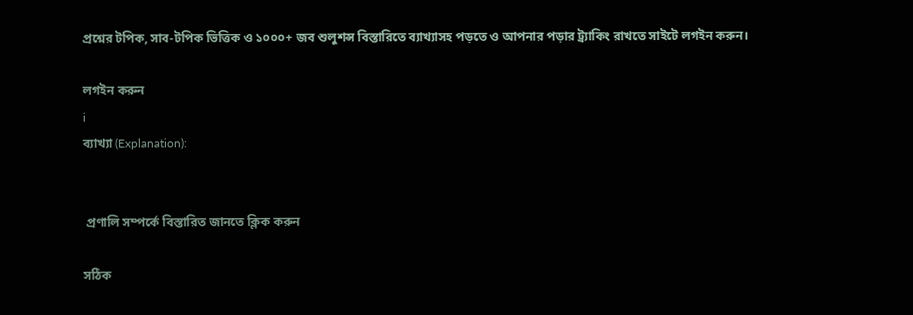প্রশ্নের টপিক, সাব-টপিক ভিত্তিক ও ১০০০+ জব শুলুশন্স বিস্তারিতে ব্যাখ্যাসহ পড়তে ও আপনার পড়ার ট্র্যাকিং রাখতে সাইটে লগইন করুন।

লগইন করুন
i
ব্যাখ্যা (Explanation):


 প্রণালি সম্পর্কে বিস্তারিত জানতে ক্লিক করুন

সঠিক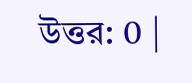উত্তর: 0 |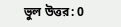ভুল উত্তর: 0